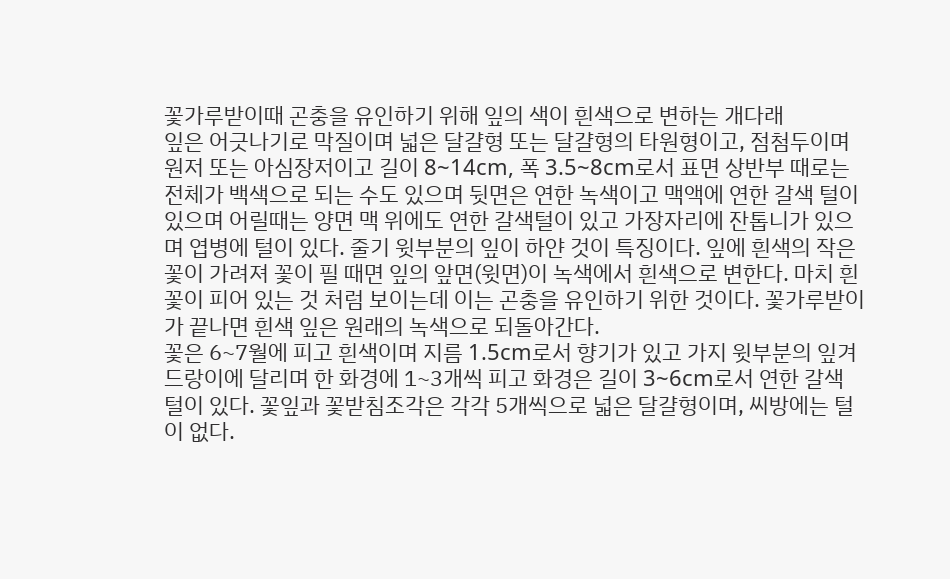꽃가루받이때 곤충을 유인하기 위해 잎의 색이 흰색으로 변하는 개다래
잎은 어긋나기로 막질이며 넓은 달걀형 또는 달걀형의 타원형이고, 점첨두이며 원저 또는 아심장저이고 길이 8~14cm, 폭 3.5~8cm로서 표면 상반부 때로는 전체가 백색으로 되는 수도 있으며 뒷면은 연한 녹색이고 맥액에 연한 갈색 털이 있으며 어릴때는 양면 맥 위에도 연한 갈색털이 있고 가장자리에 잔톱니가 있으며 엽병에 털이 있다. 줄기 윗부분의 잎이 하얀 것이 특징이다. 잎에 흰색의 작은 꽃이 가려져 꽃이 필 때면 잎의 앞면(윗면)이 녹색에서 흰색으로 변한다. 마치 흰 꽃이 피어 있는 것 처럼 보이는데 이는 곤충을 유인하기 위한 것이다. 꽃가루받이가 끝나면 흰색 잎은 원래의 녹색으로 되돌아간다.
꽃은 6~7월에 피고 흰색이며 지름 1.5cm로서 향기가 있고 가지 윗부분의 잎겨드랑이에 달리며 한 화경에 1~3개씩 피고 화경은 길이 3~6cm로서 연한 갈색 털이 있다. 꽃잎과 꽃받침조각은 각각 5개씩으로 넓은 달걀형이며, 씨방에는 털이 없다.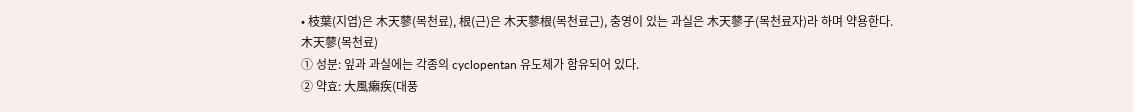• 枝葉(지엽)은 木天蓼(목천료), 根(근)은 木天蓼根(목천료근), 충영이 있는 과실은 木天蓼子(목천료자)라 하며 약용한다.
木天蓼(목천료)
① 성분: 잎과 과실에는 각종의 cyclopentan 유도체가 함유되어 있다.
② 약효: 大風癩疾(대풍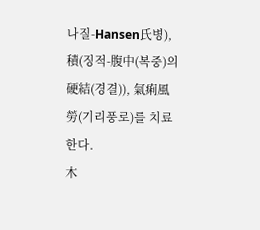나질-Hansen氏병), 積(징적-腹中(복중)의 硬結(경결)), 氣痢風勞(기리풍로)를 치료한다.
木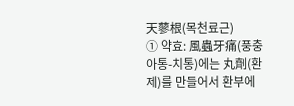天蓼根(목천료근)
① 약효: 風蟲牙痛(풍충아통-치통)에는 丸劑(환제)를 만들어서 환부에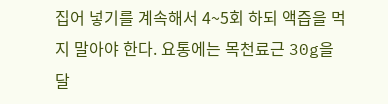집어 넣기를 계속해서 4~5회 하되 액즙을 먹지 말아야 한다. 요통에는 목천료근 30g을 달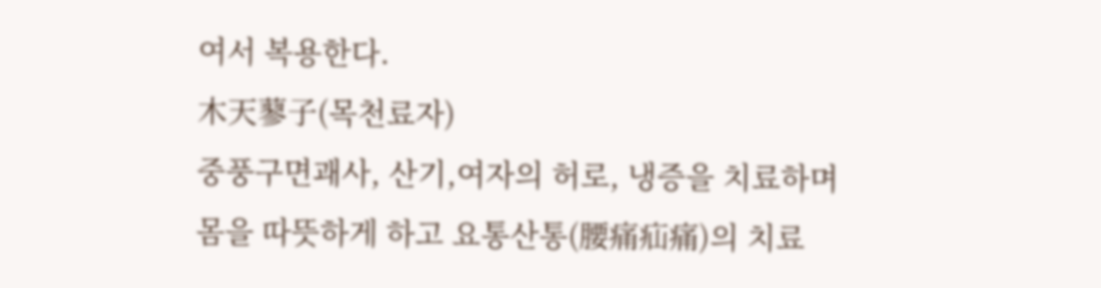여서 복용한다.
木天蓼子(목천료자)
중풍구면괘사, 산기,여자의 허로, 냉증을 치료하며 몸을 따뜻하게 하고 요통산통(腰痛疝痛)의 치료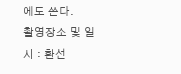에도 쓴다.
촬영장소 및 일시 : 환선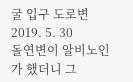굴 입구 도로변 2019. 5. 30
돌연변이 알비노인가 했더니 그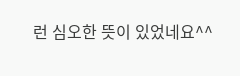런 심오한 뜻이 있었네요^^